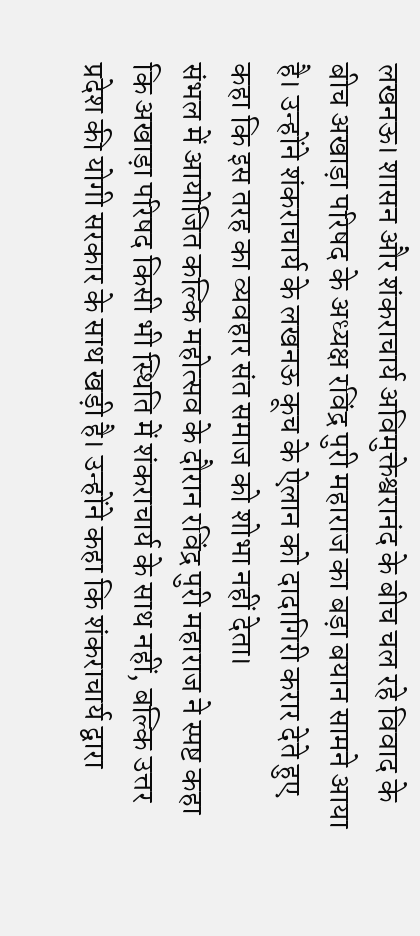लखनऊ। शासन और शंकराचार्य अविमुक्तेश्वरानंद के बीच चल रहे विवाद के बीच अखाड़ा परिषद के अध्यक्ष रविंद्र पुरी महाराज का बड़ा बयान सामने आया है। उन्होंने शंकराचार्य के लखनऊ कूच के ऐलान को दादागिरी करार देते हुए कहा कि इस तरह का व्यवहार संत समाज को शोभा नहीं देता।
संभल में आयोजित कल्कि महोत्सव के दौरान रविंद्र पुरी महाराज ने स्पष्ट कहा कि अखाड़ा परिषद किसी भी स्थिति में शंकराचार्य के साथ नहीं, बल्कि उत्तर प्रदेश की योगी सरकार के साथ खड़ी है। उन्होंने कहा कि शंकराचार्य द्वारा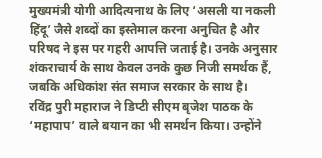मुख्यमंत्री योगी आदित्यनाथ के लिए ‘असली या नकली हिंदू’ जैसे शब्दों का इस्तेमाल करना अनुचित है और परिषद ने इस पर गहरी आपत्ति जताई है। उनके अनुसार शंकराचार्य के साथ केवल उनके कुछ निजी समर्थक हैं, जबकि अधिकांश संत समाज सरकार के साथ है।
रविंद्र पुरी महाराज ने डिप्टी सीएम बृजेश पाठक के ‘महापाप’ वाले बयान का भी समर्थन किया। उन्होंने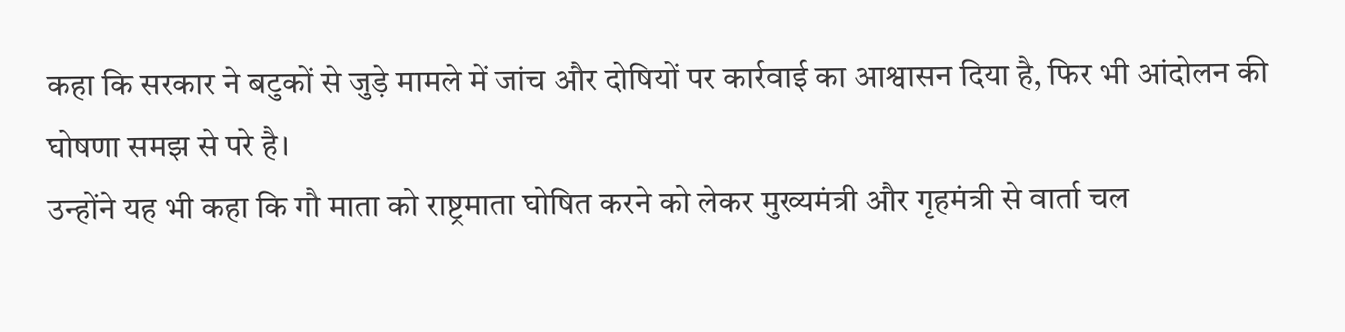कहा कि सरकार ने बटुकों से जुड़े मामले में जांच और दोषियों पर कार्रवाई का आश्वासन दिया है, फिर भी आंदोलन की घोषणा समझ से परे है।
उन्होंने यह भी कहा कि गौ माता को राष्ट्रमाता घोषित करने को लेकर मुख्यमंत्री और गृहमंत्री से वार्ता चल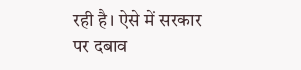रही है। ऐसे में सरकार पर दबाव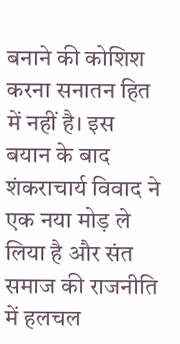बनाने की कोशिश करना सनातन हित में नहीं है। इस बयान के बाद शंकराचार्य विवाद ने एक नया मोड़ ले लिया है और संत समाज की राजनीति में हलचल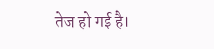तेज हो गई है।